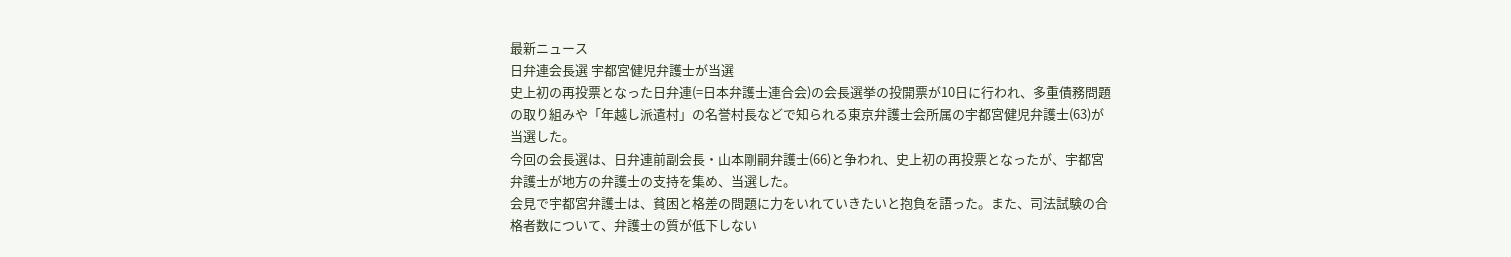最新ニュース
日弁連会長選 宇都宮健児弁護士が当選
史上初の再投票となった日弁連(=日本弁護士連合会)の会長選挙の投開票が10日に行われ、多重債務問題の取り組みや「年越し派遣村」の名誉村長などで知られる東京弁護士会所属の宇都宮健児弁護士(63)が当選した。
今回の会長選は、日弁連前副会長・山本剛嗣弁護士(66)と争われ、史上初の再投票となったが、宇都宮弁護士が地方の弁護士の支持を集め、当選した。
会見で宇都宮弁護士は、貧困と格差の問題に力をいれていきたいと抱負を語った。また、司法試験の合格者数について、弁護士の質が低下しない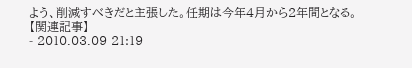よう、削減すべきだと主張した。任期は今年4月から2年間となる。
【関連記事】
- 2010.03.09 21:19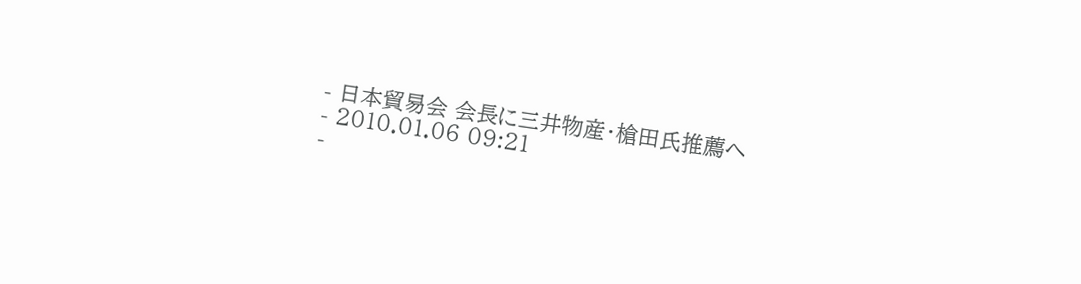- 日本貿易会 会長に三井物産・槍田氏推薦へ
- 2010.01.06 09:21
-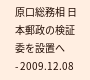原口総務相 日本郵政の検証委を設置へ
- 2009.12.08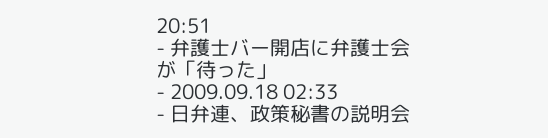20:51
- 弁護士バー開店に弁護士会が「待った」
- 2009.09.18 02:33
- 日弁連、政策秘書の説明会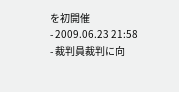を初開催
- 2009.06.23 21:58
- 裁判員裁判に向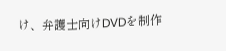け、弁護士向けDVDを制作